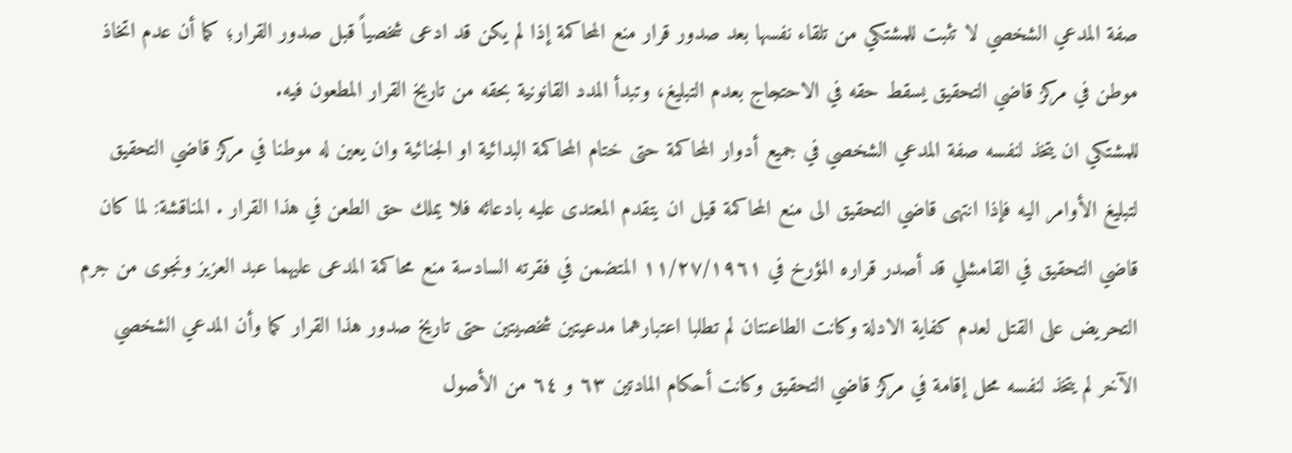صفة المدعي الشخصي لا تثبت للمشتكي من تلقاء نفسها بعد صدور قرار منع المحاكمة إذا لم يكن قد ادعى شخصياً قبل صدور القرار؛ كما أن عدم اتخاذ موطن في مركز قاضي التحقيق يسقط حقه في الاحتجاج بعدم التبليغ، وتبدأ المدد القانونية بحقه من تاريخ القرار المطعون فيه.
للمشتكي ان يتخذ لنفسه صفة المدعي الشخصي في جميع أدوار المحاكمة حتى ختام المحاكمة البدائية او الجنائية وان يعين له موطنا في مركز قاضي التحقيق لتبليغ الأوامر اليه فإذا انتهى قاضي التحقيق الى منع المحاكمة قيل ان يتقدم المعتدى عليه بادعائه فلا يملك حق الطعن في هذا القرار . المناقشة: لما كان قاضي التحقيق في القامشلي قد أصدر قراره المؤرخ في ١١/٢٧/١٩٦١ المتضمن في فقرته السادسة منع محاكمة المدعى عليهما عبد العزيز ونجوى من جرم التحريض على القتل لعدم كفاية الادلة وكانت الطاعنتان لم تطلبا اعتبارهما مدعيتين شخصيتين حتى تاريخ صدور هذا القرار كما وأن المدعي الشخصي الآخر لم يتخذ لنفسه محل إقامة في مركز قاضي التحقيق وكانت أحكام المادتين ٦٣ و ٦٤ من الأصول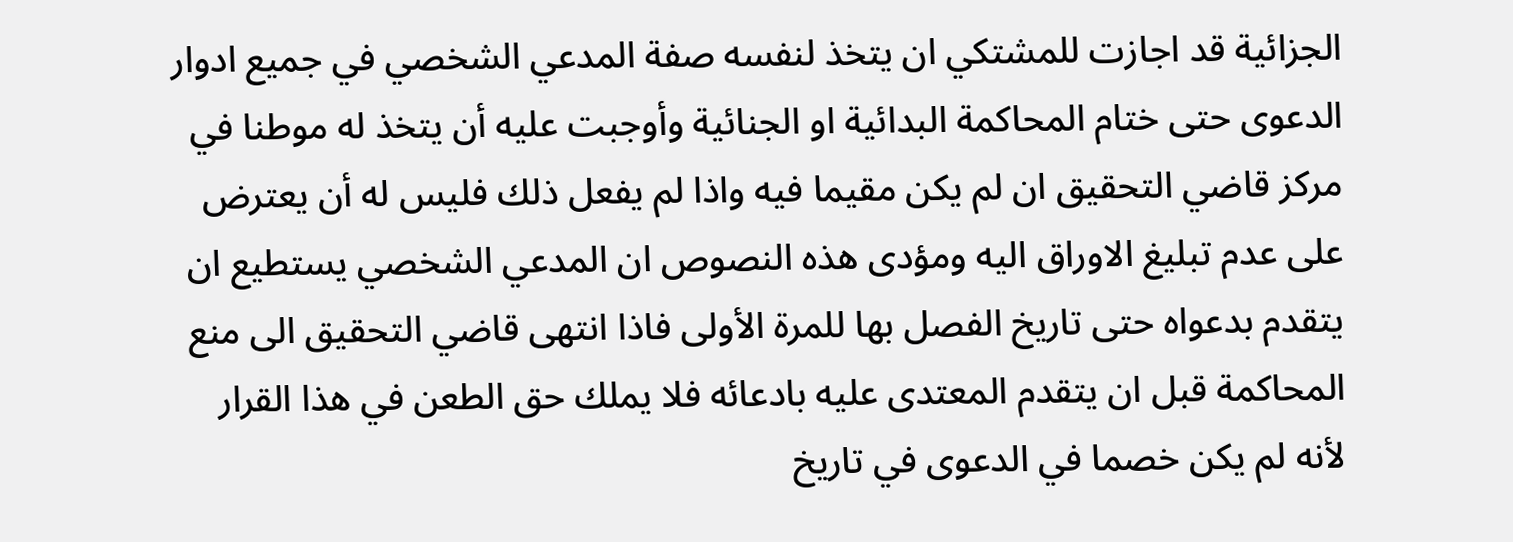الجزائية قد اجازت للمشتكي ان يتخذ لنفسه صفة المدعي الشخصي في جميع ادوار الدعوى حتى ختام المحاكمة البدائية او الجنائية وأوجبت عليه أن يتخذ له موطنا في مركز قاضي التحقيق ان لم يكن مقيما فيه واذا لم يفعل ذلك فليس له أن يعترض على عدم تبليغ الاوراق اليه ومؤدى هذه النصوص ان المدعي الشخصي يستطيع ان يتقدم بدعواه حتى تاريخ الفصل بها للمرة الأولى فاذا انتهى قاضي التحقيق الى منع المحاكمة قبل ان يتقدم المعتدى عليه بادعائه فلا يملك حق الطعن في هذا القرار لأنه لم يكن خصما في الدعوى في تاريخ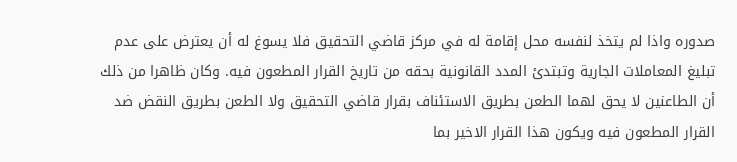صدوره واذا لم يتخذ لنفسه محل إقامة له في مركز قاضي التحقيق فلا يسوغ له أن يعترض على عدم تبليغ المعاملات الجارية وتبتدئ المدد القانونية بحقه من تاريخ القرار المطعون فيه. وكان ظاهرا من ذلك أن الطاعنين لا يحق لهما الطعن بطريق الاستئناف بقرار قاضي التحقيق ولا الطعن بطريق النقض ضد القرار المطعون فيه ويكون هذا القرار الاخير بما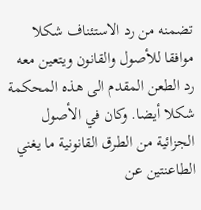تضمنه من رد الاستئناف شكلا موافقا للأصول والقانون ويتعين معه رد الطعن المقدم الى هذه المحكمة شكلا أيضا. وكان في الأصول الجزائية من الطرق القانونية ما يغني الطاعنتين عن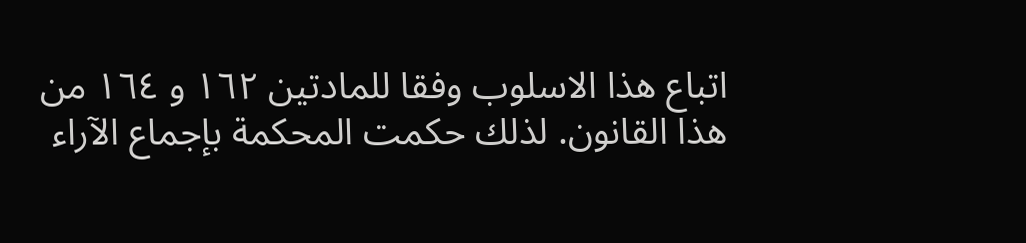اتباع هذا الاسلوب وفقا للمادتين ١٦٢ و ١٦٤ من هذا القانون. لذلك حكمت المحكمة بإجماع الآراء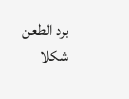برد الطعن شكلا